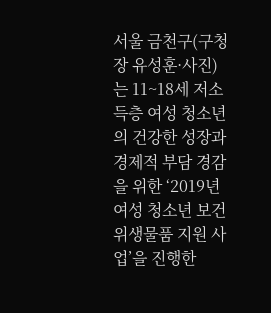서울 금천구(구청장 유성훈·사진)는 11~18세 저소득층 여성 청소년의 건강한 성장과 경제적 부담 경감을 위한 ‘2019년 여성 청소년 보건위생물품 지원 사업’을 진행한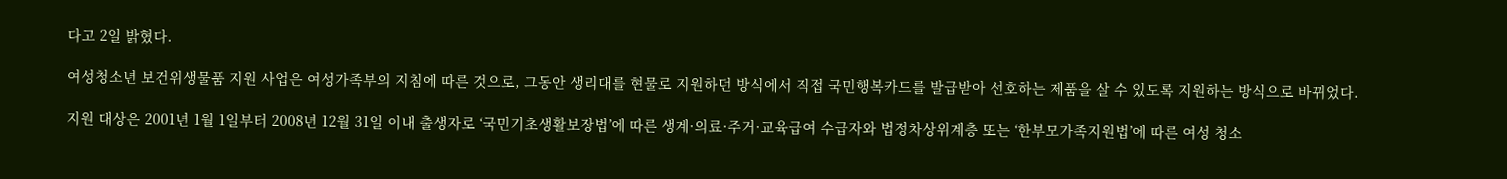다고 2일 밝혔다.

여성청소년 보건위생물품 지원 사업은 여성가족부의 지침에 따른 것으로, 그동안 생리대를 현물로 지원하던 방식에서 직접 국민행복카드를 발급받아 선호하는 제품을 살 수 있도록 지원하는 방식으로 바뀌었다.

지원 대상은 2001년 1월 1일부터 2008년 12월 31일 이내 출생자로 ‘국민기초생활보장법’에 따른 생계·의료·주거·교육급여 수급자와 법정차상위계층 또는 ‘한부모가족지원법’에 따른 여성 청소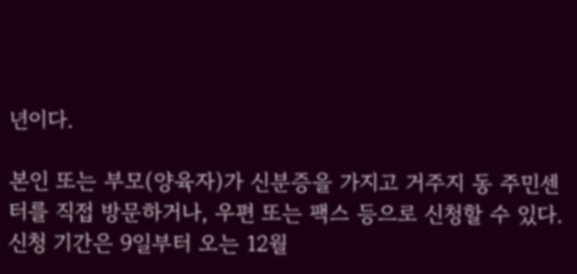년이다.

본인 또는 부모(양육자)가 신분증을 가지고 거주지 동 주민센터를 직접 방문하거나, 우편 또는 팩스 등으로 신청할 수 있다. 신청 기간은 9일부터 오는 12월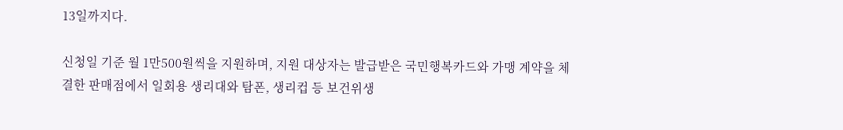13일까지다.

신청일 기준 월 1만500원씩을 지원하며, 지원 대상자는 발급받은 국민행복카드와 가맹 계약을 체결한 판매점에서 일회용 생리대와 탐폰, 생리컵 등 보건위생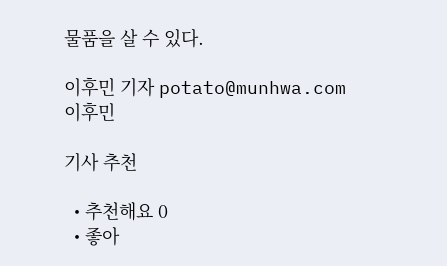물품을 살 수 있다.

이후민 기자 potato@munhwa.com
이후민

기사 추천

  • 추천해요 0
  • 좋아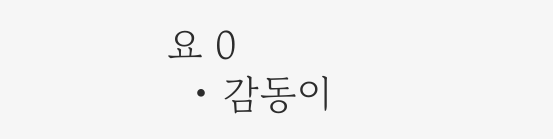요 0
  • 감동이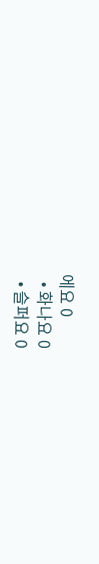에요 0
  • 화나요 0
  • 슬퍼요 0